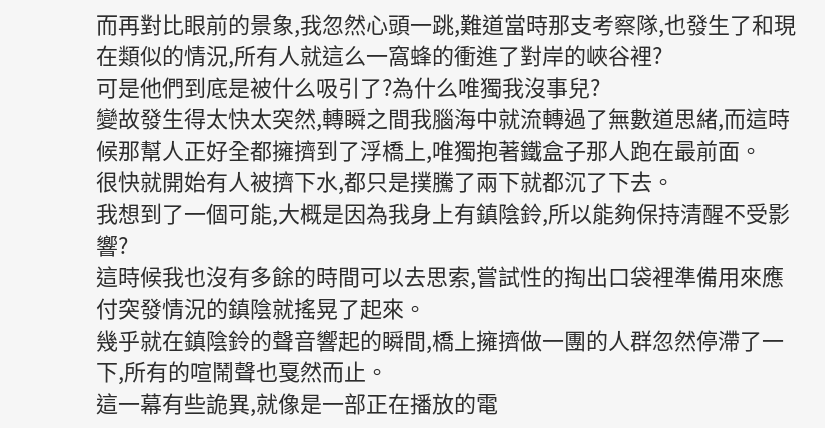而再對比眼前的景象,我忽然心頭一跳,難道當時那支考察隊,也發生了和現在類似的情況,所有人就這么一窩蜂的衝進了對岸的峽谷裡?
可是他們到底是被什么吸引了?為什么唯獨我沒事兒?
變故發生得太快太突然,轉瞬之間我腦海中就流轉過了無數道思緒,而這時候那幫人正好全都擁擠到了浮橋上,唯獨抱著鐵盒子那人跑在最前面。
很快就開始有人被擠下水,都只是撲騰了兩下就都沉了下去。
我想到了一個可能,大概是因為我身上有鎮陰鈴,所以能夠保持清醒不受影響?
這時候我也沒有多餘的時間可以去思索,嘗試性的掏出口袋裡準備用來應付突發情況的鎮陰就搖晃了起來。
幾乎就在鎮陰鈴的聲音響起的瞬間,橋上擁擠做一團的人群忽然停滯了一下,所有的喧鬧聲也戛然而止。
這一幕有些詭異,就像是一部正在播放的電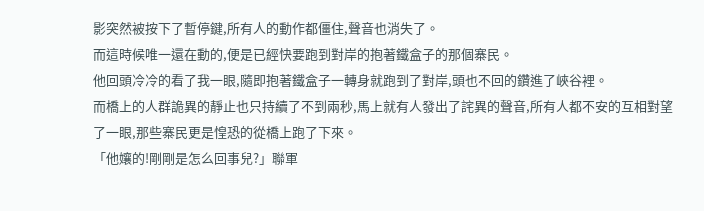影突然被按下了暫停鍵,所有人的動作都僵住,聲音也消失了。
而這時候唯一還在動的,便是已經快要跑到對岸的抱著鐵盒子的那個寨民。
他回頭冷冷的看了我一眼,隨即抱著鐵盒子一轉身就跑到了對岸,頭也不回的鑽進了峽谷裡。
而橋上的人群詭異的靜止也只持續了不到兩秒,馬上就有人發出了詫異的聲音,所有人都不安的互相對望了一眼,那些寨民更是惶恐的從橋上跑了下來。
「他孃的!剛剛是怎么回事兒?」聯軍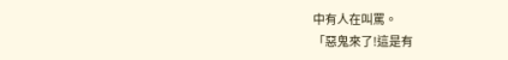中有人在叫罵。
「惡鬼來了!這是有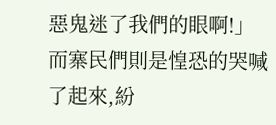惡鬼迷了我們的眼啊!」
而寨民們則是惶恐的哭喊了起來,紛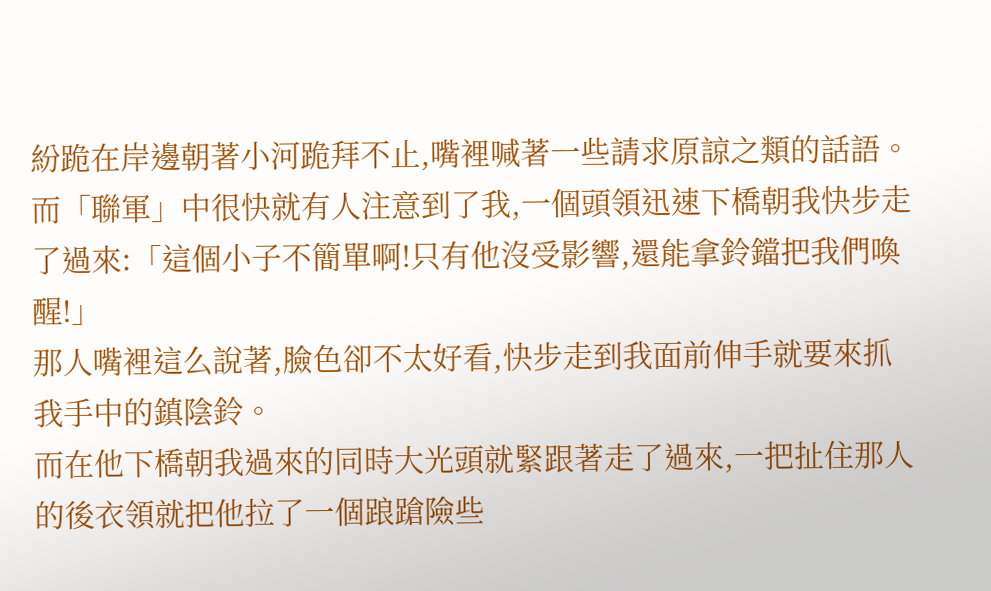紛跪在岸邊朝著小河跪拜不止,嘴裡喊著一些請求原諒之類的話語。
而「聯軍」中很快就有人注意到了我,一個頭領迅速下橋朝我快步走了過來:「這個小子不簡單啊!只有他沒受影響,還能拿鈴鐺把我們喚醒!」
那人嘴裡這么說著,臉色卻不太好看,快步走到我面前伸手就要來抓我手中的鎮陰鈴。
而在他下橋朝我過來的同時大光頭就緊跟著走了過來,一把扯住那人的後衣領就把他拉了一個踉蹌險些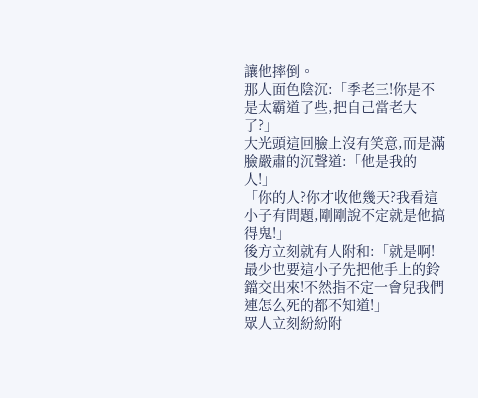讓他摔倒。
那人面色陰沉:「季老三!你是不是太霸道了些,把自己當老大了?」
大光頭這回臉上沒有笑意,而是滿臉嚴肅的沉聲道:「他是我的人!」
「你的人?你才收他幾天?我看這小子有問題,剛剛說不定就是他搞得鬼!」
後方立刻就有人附和:「就是啊!最少也要這小子先把他手上的鈴鐺交出來!不然指不定一會兒我們連怎么死的都不知道!」
眾人立刻紛紛附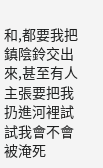和,都要我把鎮陰鈴交出來,甚至有人主張要把我扔進河裡試試我會不會被淹死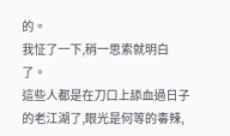的。
我怔了一下,稍一思索就明白了。
這些人都是在刀口上舔血過日子的老江湖了,眼光是何等的毒辣,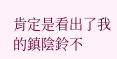肯定是看出了我的鎮陰鈴不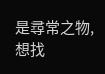是尋常之物,想找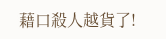藉口殺人越貨了!